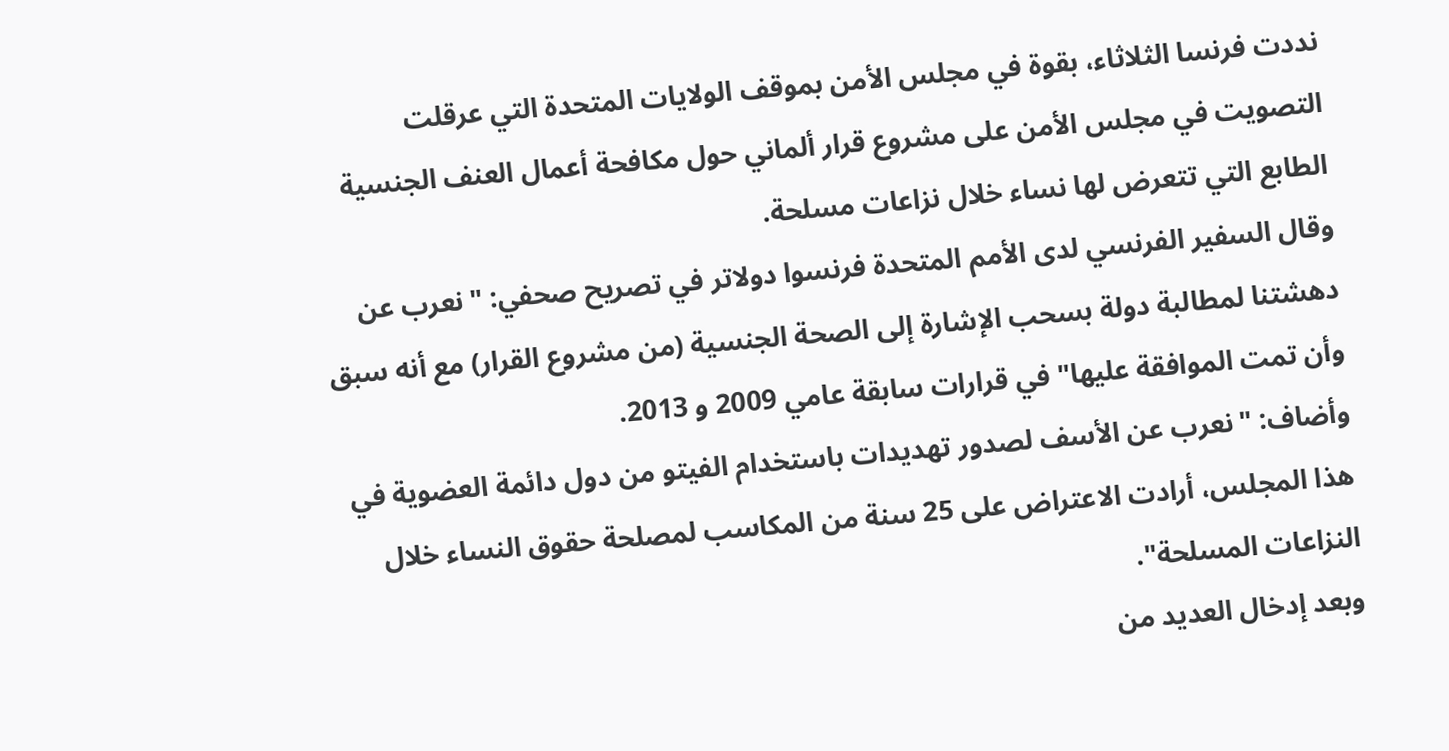نددت فرنسا الثلاثاء، بقوة في مجلس الأمن بموقف الولايات المتحدة التي عرقلت التصويت في مجلس الأمن على مشروع قرار ألماني حول مكافحة أعمال العنف الجنسية الطابع التي تتعرض لها نساء خلال نزاعات مسلحة.
وقال السفير الفرنسي لدى الأمم المتحدة فرنسوا دولاتر في تصريح صحفي: "نعرب عن دهشتنا لمطالبة دولة بسحب الإشارة إلى الصحة الجنسية (من مشروع القرار) مع أنه سبق وأن تمت الموافقة عليها" في قرارات سابقة عامي 2009 و 2013.
وأضاف: "نعرب عن الأسف لصدور تهديدات باستخدام الفيتو من دول دائمة العضوية في هذا المجلس، أرادت الاعتراض على 25 سنة من المكاسب لمصلحة حقوق النساء خلال النزاعات المسلحة".
وبعد إدخال العديد من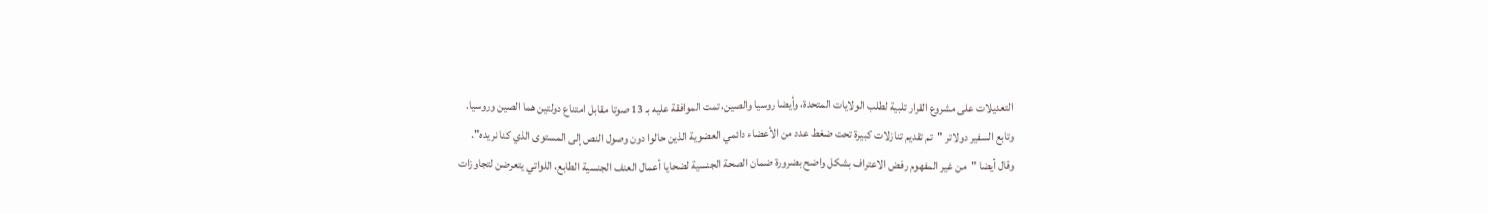التعديلات على مشروع القرار تلبية لطلب الولايات المتحدة، وأيضا روسيا والصين، تمت الموافقة عليه بـ 13 صوتا مقابل امتناع دولتين هما الصين وروسيا.
وتابع السفير دولاتر "تم تقديم تنازلات كبيرة تحت ضغط عدد من الأعضاء دائمي العضوية الذين حالوا دون وصول النص إلى المستوى الذي كنا نريده".
وقال أيضا "من غير المفهوم رفض الاعتراف بشكل واضح بضرورة ضمان الصحة الجنسية لضحايا أعمال العنف الجنسية الطابع، اللواتي يتعرضن لتجاوزات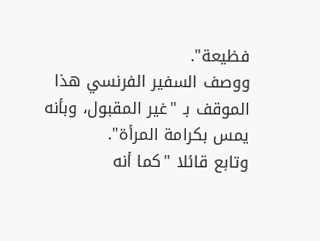فظيعة".
ووصف السفير الفرنسي هذا الموقف بـ "غير المقبول، وبأنه يمس بكرامة المرأة".
وتابع قائلا "كما أنه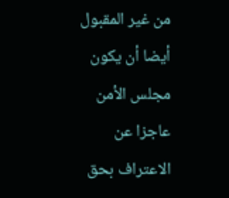من غير المقبول أيضا أن يكون مجلس الأمن عاجزا عن الاعتراف بحق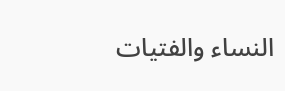النساء والفتيات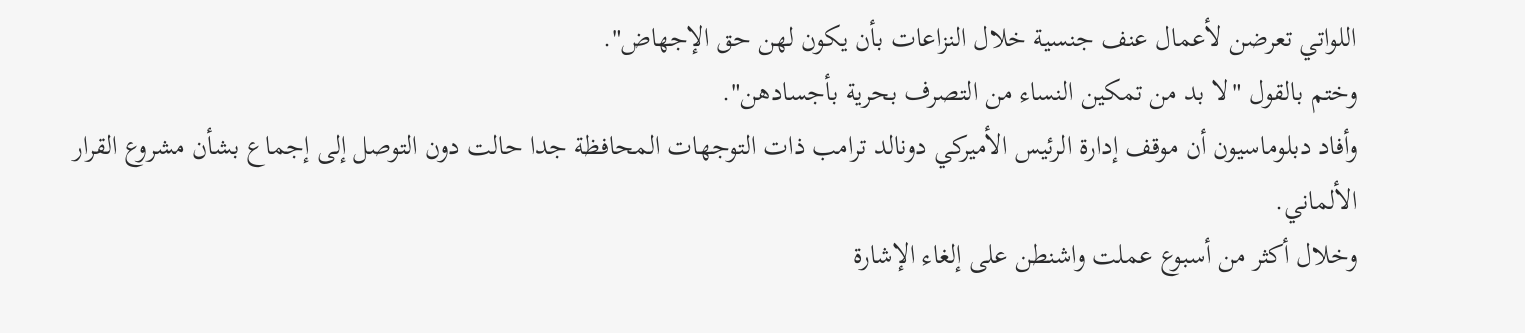اللواتي تعرضن لأعمال عنف جنسية خلال النزاعات بأن يكون لهن حق الإجهاض".
وختم بالقول "لا بد من تمكين النساء من التصرف بحرية بأجسادهن".
وأفاد دبلوماسيون أن موقف إدارة الرئيس الأميركي دونالد ترامب ذات التوجهات المحافظة جدا حالت دون التوصل إلى إجماع بشأن مشروع القرار الألماني.
وخلال أكثر من أسبوع عملت واشنطن على إلغاء الإشارة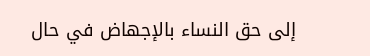إلى حق النساء بالإجهاض في حال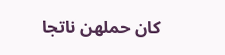كان حملهن ناتجا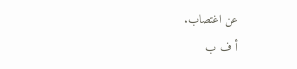عن اغتصاب.
أ ف ب